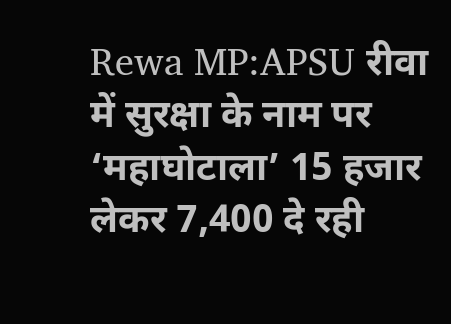Rewa MP:APSU रीवा में सुरक्षा के नाम पर ‘महाघोटाला’ 15 हजार लेकर 7,400 दे रही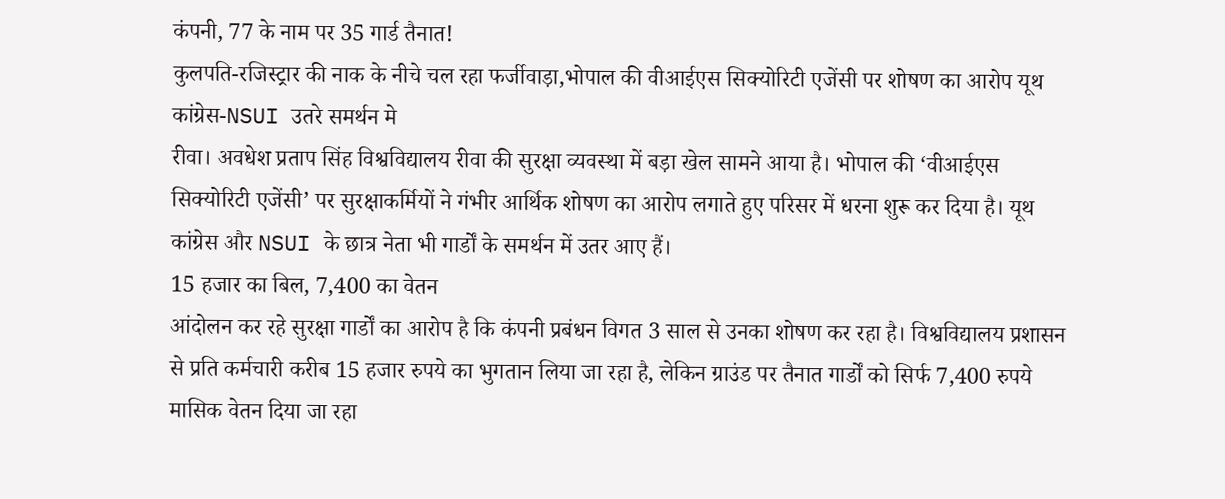कंपनी, 77 के नाम पर 35 गार्ड तैनात!
कुलपति-रजिस्ट्रार की नाक के नीचे चल रहा फर्जीवाड़ा,भोपाल की वीआईएस सिक्योरिटी एजेंसी पर शोषण का आरोप यूथ कांग्रेस-NSUI उतरे समर्थन मे
रीवा। अवधेश प्रताप सिंह विश्वविद्यालय रीवा की सुरक्षा व्यवस्था में बड़ा खेल सामने आया है। भोपाल की ‘वीआईएस सिक्योरिटी एजेंसी’ पर सुरक्षाकर्मियों ने गंभीर आर्थिक शोषण का आरोप लगाते हुए परिसर में धरना शुरू कर दिया है। यूथ कांग्रेस और NSUI के छात्र नेता भी गार्डों के समर्थन में उतर आए हैं।
15 हजार का बिल, 7,400 का वेतन
आंदोलन कर रहे सुरक्षा गार्डों का आरोप है कि कंपनी प्रबंधन विगत 3 साल से उनका शोषण कर रहा है। विश्वविद्यालय प्रशासन से प्रति कर्मचारी करीब 15 हजार रुपये का भुगतान लिया जा रहा है, लेकिन ग्राउंड पर तैनात गार्डों को सिर्फ 7,400 रुपये मासिक वेतन दिया जा रहा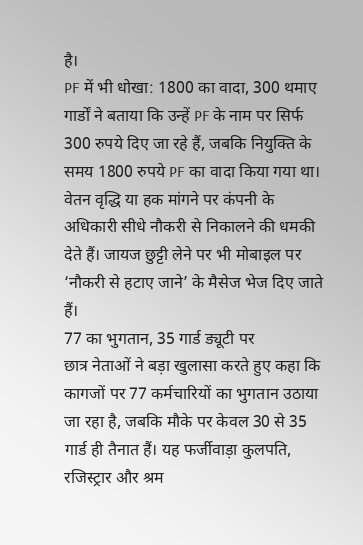है।
PF में भी धोखा: 1800 का वादा, 300 थमाए
गार्डों ने बताया कि उन्हें PF के नाम पर सिर्फ 300 रुपये दिए जा रहे हैं, जबकि नियुक्ति के समय 1800 रुपये PF का वादा किया गया था। वेतन वृद्धि या हक मांगने पर कंपनी के अधिकारी सीधे नौकरी से निकालने की धमकी देते हैं। जायज छुट्टी लेने पर भी मोबाइल पर ‘नौकरी से हटाए जाने’ के मैसेज भेज दिए जाते हैं।
77 का भुगतान, 35 गार्ड ड्यूटी पर
छात्र नेताओं ने बड़ा खुलासा करते हुए कहा कि कागजों पर 77 कर्मचारियों का भुगतान उठाया जा रहा है, जबकि मौके पर केवल 30 से 35 गार्ड ही तैनात हैं। यह फर्जीवाड़ा कुलपति, रजिस्ट्रार और श्रम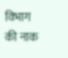विभाग की नाक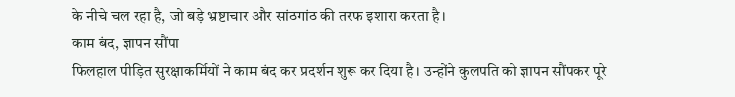के नीचे चल रहा है, जो बड़े भ्रष्टाचार और सांठगांठ की तरफ इशारा करता है।
काम बंद, ज्ञापन सौंपा
फिलहाल पीड़ित सुरक्षाकर्मियों ने काम बंद कर प्रदर्शन शुरू कर दिया है। उन्होंने कुलपति को ज्ञापन सौंपकर पूरे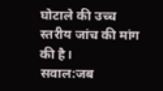घोटाले की उच्च स्तरीय जांच की मांग की है।
सवाल:जब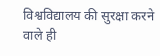विश्वविद्यालय की सुरक्षा करने वाले ही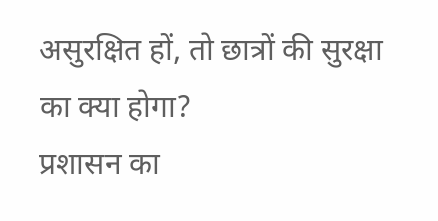असुरक्षित हों, तो छात्रों की सुरक्षा का क्या होगा?
प्रशासन का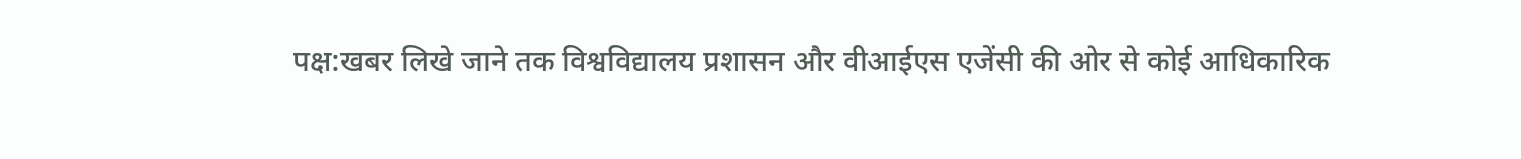पक्ष:खबर लिखे जाने तक विश्वविद्यालय प्रशासन और वीआईएस एजेंसी की ओर से कोई आधिकारिक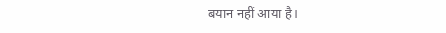बयान नहीं आया है।